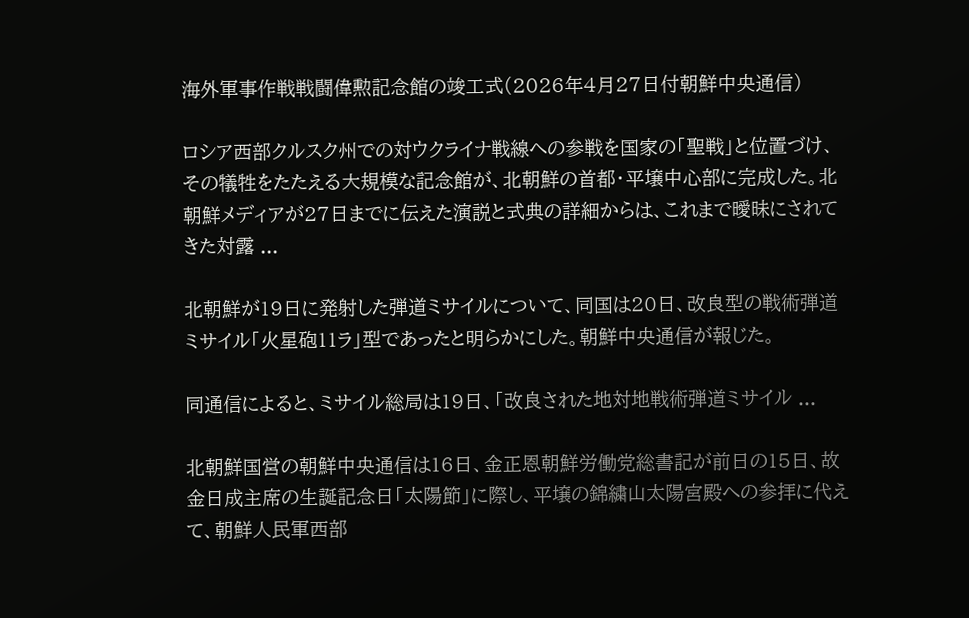海外軍事作戦戦闘偉勲記念館の竣工式(2026年4月27日付朝鮮中央通信)

ロシア西部クルスク州での対ウクライナ戦線への参戦を国家の「聖戦」と位置づけ、その犠牲をたたえる大規模な記念館が、北朝鮮の首都・平壌中心部に完成した。北朝鮮メディアが27日までに伝えた演説と式典の詳細からは、これまで曖昧にされてきた対露 ...

北朝鮮が19日に発射した弾道ミサイルについて、同国は20日、改良型の戦術弾道ミサイル「火星砲11ラ」型であったと明らかにした。朝鮮中央通信が報じた。

同通信によると、ミサイル総局は19日、「改良された地対地戦術弾道ミサイル ...

北朝鮮国営の朝鮮中央通信は16日、金正恩朝鮮労働党総書記が前日の15日、故金日成主席の生誕記念日「太陽節」に際し、平壌の錦繍山太陽宮殿への参拝に代えて、朝鮮人民軍西部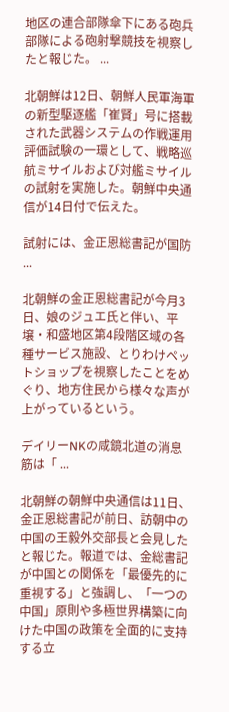地区の連合部隊傘下にある砲兵部隊による砲射撃競技を視察したと報じた。 ...

北朝鮮は12日、朝鮮人民軍海軍の新型駆逐艦「崔賢」号に搭載された武器システムの作戦運用評価試験の一環として、戦略巡航ミサイルおよび対艦ミサイルの試射を実施した。朝鮮中央通信が14日付で伝えた。

試射には、金正恩総書記が国防 ...

北朝鮮の金正恩総書記が今月3日、娘のジュエ氏と伴い、平壌・和盛地区第4段階区域の各種サービス施設、とりわけペットショップを視察したことをめぐり、地方住民から様々な声が上がっているという。

デイリーNKの咸鏡北道の消息筋は「 ...

北朝鮮の朝鮮中央通信は11日、金正恩総書記が前日、訪朝中の中国の王毅外交部長と会見したと報じた。報道では、金総書記が中国との関係を「最優先的に重視する」と強調し、「一つの中国」原則や多極世界構築に向けた中国の政策を全面的に支持する立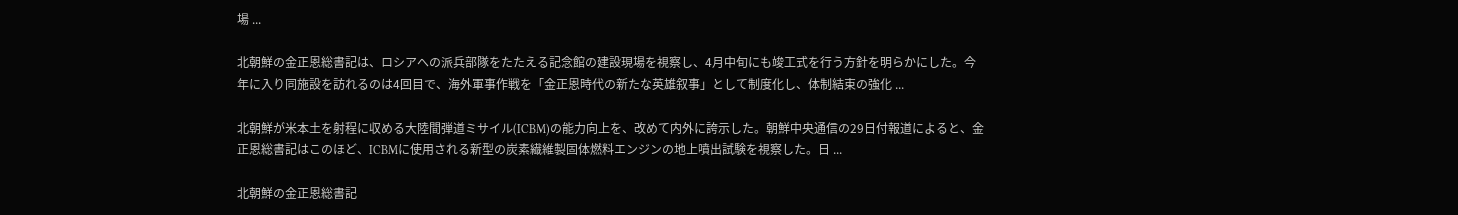場 ...

北朝鮮の金正恩総書記は、ロシアへの派兵部隊をたたえる記念館の建設現場を視察し、4月中旬にも竣工式を行う方針を明らかにした。今年に入り同施設を訪れるのは4回目で、海外軍事作戦を「金正恩時代の新たな英雄叙事」として制度化し、体制結束の強化 ...

北朝鮮が米本土を射程に収める大陸間弾道ミサイル(ICBM)の能力向上を、改めて内外に誇示した。朝鮮中央通信の29日付報道によると、金正恩総書記はこのほど、ICBMに使用される新型の炭素繊維製固体燃料エンジンの地上噴出試験を視察した。日 ...

北朝鮮の金正恩総書記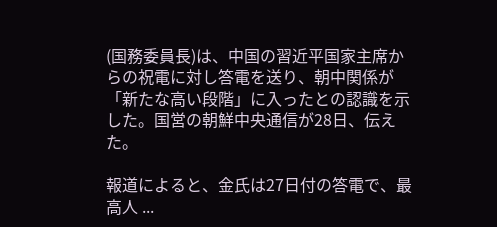(国務委員長)は、中国の習近平国家主席からの祝電に対し答電を送り、朝中関係が「新たな高い段階」に入ったとの認識を示した。国営の朝鮮中央通信が28日、伝えた。

報道によると、金氏は27日付の答電で、最高人 ...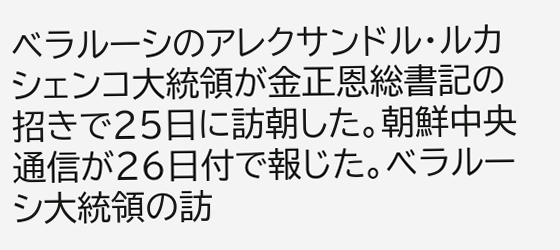ベラルーシのアレクサンドル・ルカシェンコ大統領が金正恩総書記の招きで25日に訪朝した。朝鮮中央通信が26日付で報じた。ベラルーシ大統領の訪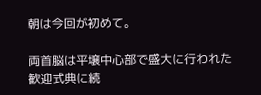朝は今回が初めて。

両首脳は平壌中心部で盛大に行われた歓迎式典に続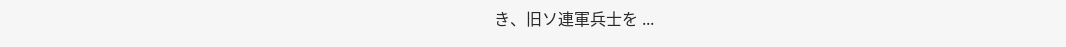き、旧ソ連軍兵士を ...